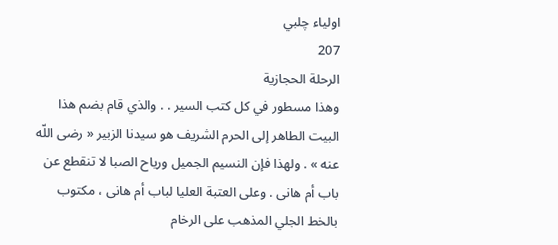اولياء چلبي
207
الرحلة الحجازية
وهذا مسطور في كل كتب السير . . والذي قام بضم هذا البيت الطاهر إلى الحرم الشريف هو سيدنا الزبير « رضى اللّه عنه » . ولهذا فإن النسيم الجميل ورياح الصبا لا تنقطع عن باب أم هانى . وعلى العتبة العليا لباب أم هانى ، مكتوب بالخط الجلي المذهب على الرخام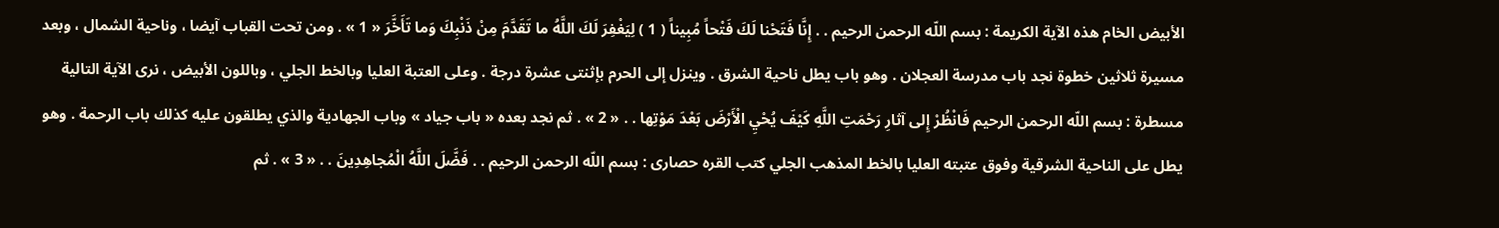الأبيض الخام هذه الآية الكريمة : بسم اللّه الرحمن الرحيم . . إِنَّا فَتَحْنا لَكَ فَتْحاً مُبِيناً ( 1 ) لِيَغْفِرَ لَكَ اللَّهُ ما تَقَدَّمَ مِنْ ذَنْبِكَ وَما تَأَخَّرَ « 1 » . ومن تحت القباب آيضا ، وناحية الشمال ، وبعد مسيرة ثلاثين خطوة نجد باب مدرسة العجلان . وهو باب يطل ناحية الشرق . وينزل إلى الحرم بإثنتى عشرة درجة . وعلى العتبة العليا وبالخط الجلي ، وباللون الأبيض ، نرى الآية التالية مسطرة : بسم اللّه الرحمن الرحيم فَانْظُرْ إِلى آثارِ رَحْمَتِ اللَّهِ كَيْفَ يُحْيِ الْأَرْضَ بَعْدَ مَوْتِها . . « 2 » . ثم نجد بعده « باب جياد » وباب الجهادية والذي يطلقون عليه كذلك باب الرحمة . وهو يطل على الناحية الشرقية وفوق عتبته العليا بالخط المذهب الجلي كتب القره حصارى : بسم اللّه الرحمن الرحيم . . فَضَّلَ اللَّهُ الْمُجاهِدِينَ . . « 3 » . ثم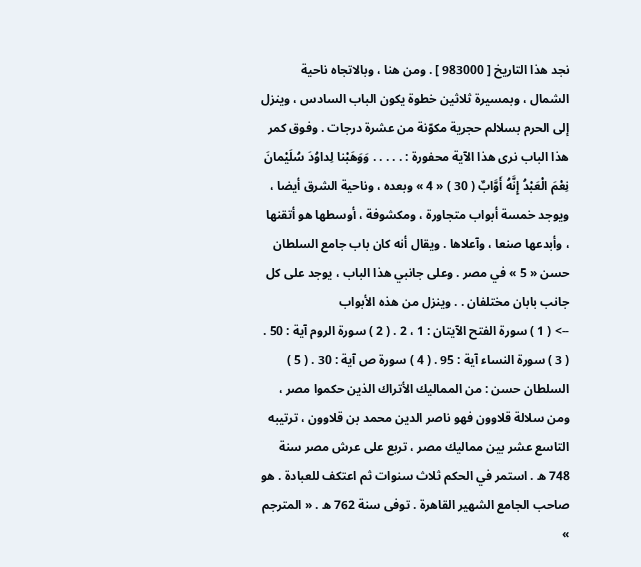نجد هذا التاريخ [ 983000 ] . ومن هنا ، وبالاتجاه ناحية الشمال ، وبمسيرة ثلاثين خطوة يكون الباب السادس ، وينزل إلى الحرم بسلالم حجرية مكوّنة من عشرة درجات . وفوق كمر هذا الباب نرى هذا الآية محفورة : . . . . . وَوَهَبْنا لِداوُدَ سُلَيْمانَ نِعْمَ الْعَبْدُ إِنَّهُ أَوَّابٌ ( 30 ) « 4 » وبعده ، وناحية الشرق أيضا ، ويوجد خمسة أبواب متجاورة ، ومكشوفة ، أوسطها هو أتقنها ، وأبدعها صنعا ، وآعلاها . ويقال أنه كان باب جامع السلطان حسن « 5 » في مصر . وعلى جانبي هذا الباب ، يوجد على كل جانب بابان مختلفان . . وينزل من هذه الأبواب
--> ( 1 ) سورة الفتح الآيتان : 1 ، 2 . ( 2 ) سورة الروم آية : 50 . ( 3 ) سورة النساء آية : 95 . ( 4 ) سورة ص آية : 30 . ( 5 ) السلطان حسن : من المماليك الأتراك الذين حكموا مصر ، ومن سلالة قلاوون فهو ناصر الدين محمد بن قلاوون ، ترتيبه التاسع عشر بين مماليك مصر ، تربع على عرش مصر سنة 748 ه . استمر في الحكم ثلاث سنوات ثم اعتكف للعبادة . هو صاحب الجامع الشهير القاهرة . توفى سنة 762 ه . « المترجم »